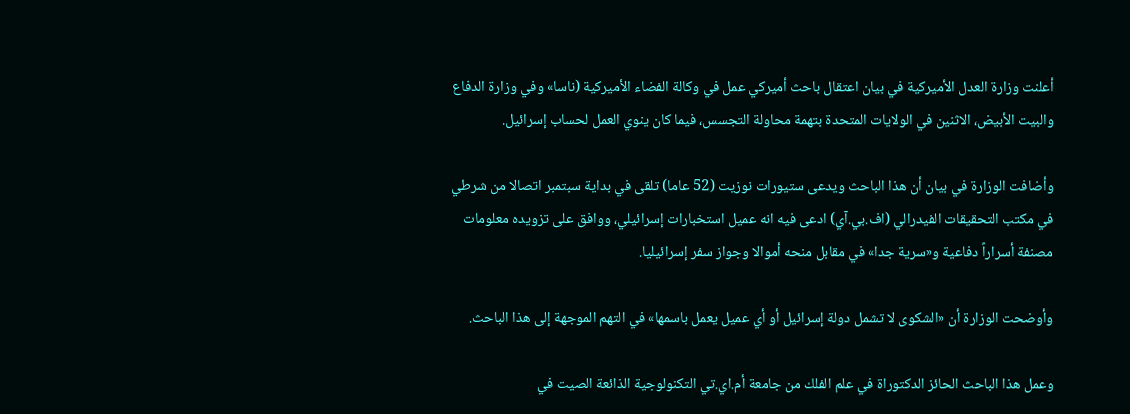أعلنت وزارة العدل الأميركية في بيان اعتقال باحث أميركي عمل في وكالة الفضاء الأميركية (ناسا» وفي وزارة الدفاع والبيت الأبيض، الاثنين في الولايات المتحدة بتهمة محاولة التجسس، فيما كان ينوي العمل لحساب إسرائيل.

وأضافت الوزارة في بيان أن هذا الباحث ويدعى ستيورات نوزيت (52 عاما) تلقى في بداية سبتمبر اتصالا من شرطي في مكتب التحقيقات الفيدرالي (اف.بي.آي) ادعى فيه انه عميل استخبارات إسرائيلي، ووافق على تزويده معلومات مصنفة أسراراً دفاعية و«سرية جدا» في مقابل منحه أموالا وجواز سفر إسرائيليا.

وأوضحت الوزارة أن «الشكوى لا تشمل دولة إسرائيل أو أي عميل يعمل باسمها» في التهم الموجهة إلى هذا الباحث.

وعمل هذا الباحث الحائز الدكتوراة في علم الفلك من جامعة أم.اي.تي التكنولوجية الذائعة الصيت في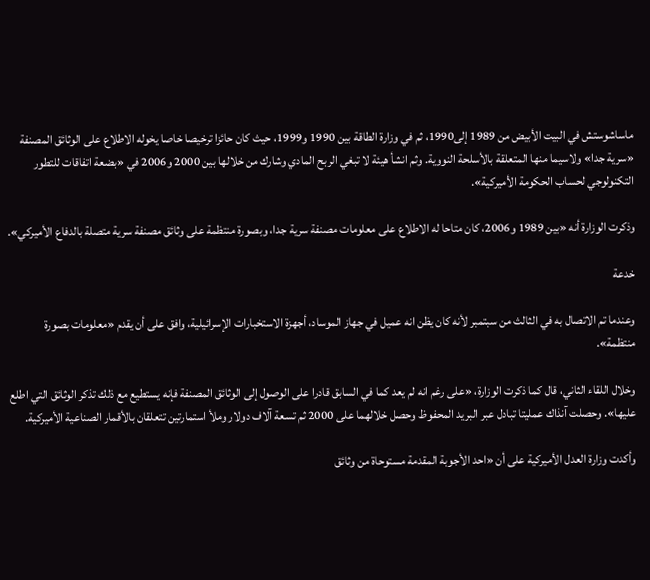ماساشوستش في البيت الأبيض من 1989 إلى1990، ثم في وزارة الطاقة بين 1990 و1999، حيث كان حائزا ترخيصا خاصا يخوله الاطلاع على الوثائق المصنفة «سرية جدا» ولاسيما منها المتعلقة بالأسلحة النووية. وثم انشأ هيئة لا تبغي الربح المادي وشارك من خلالها بين 2000 و2006 في «بضعة اتفاقات للتطور التكنولوجي لحساب الحكومة الأميركية».

وذكرت الوزارة أنه «بين 1989 و2006، كان متاحا له الاطلاع على معلومات مصنفة سرية جدا، وبصورة منتظمة على وثائق مصنفة سرية متصلة بالدفاع الأميركي».

خدعة

وعندما تم الاتصال به في الثالث من سبتمبر لأنه كان يظن انه عميل في جهاز الموساد، أجهزة الاستخبارات الإسرائيلية، وافق على أن يقدم «معلومات بصورة منتظمة».

وخلال اللقاء الثاني، قال كما ذكرت الوزارة، «على رغم انه لم يعد كما في السابق قادرا على الوصول إلى الوثائق المصنفة فإنه يستطيع مع ذلك تذكر الوثائق التي اطلع عليها». وحصلت آنذاك عمليتا تبادل عبر البريد المحفوظ وحصل خلالهما على 2000 ثم تسعة آلاف دولار وملأ استمارتين تتعلقان بالأقمار الصناعية الأميركية.

وأكدت وزارة العدل الأميركية على أن «احد الأجوبة المقدمة مستوحاة من وثائق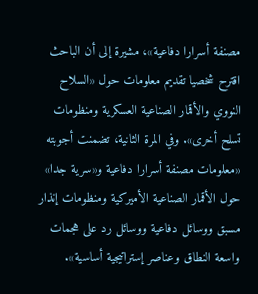مصنفة أسرارا دفاعية»، مشيرة إلى أن الباحث اقترح شخصيا تقديم معلومات حول «السلاح النووي والأقمار الصناعية العسكرية ومنظومات تسلح أخرى». وفي المرة الثانية، تضمنت أجوبته «معلومات مصنفة أسرارا دفاعية و«سرية جدا» حول الأقمار الصناعية الأميركية ومنظومات إنذار مسبق ووسائل دفاعية ووسائل رد على هجمات واسعة النطاق وعناصر إستراتيجية أساسية».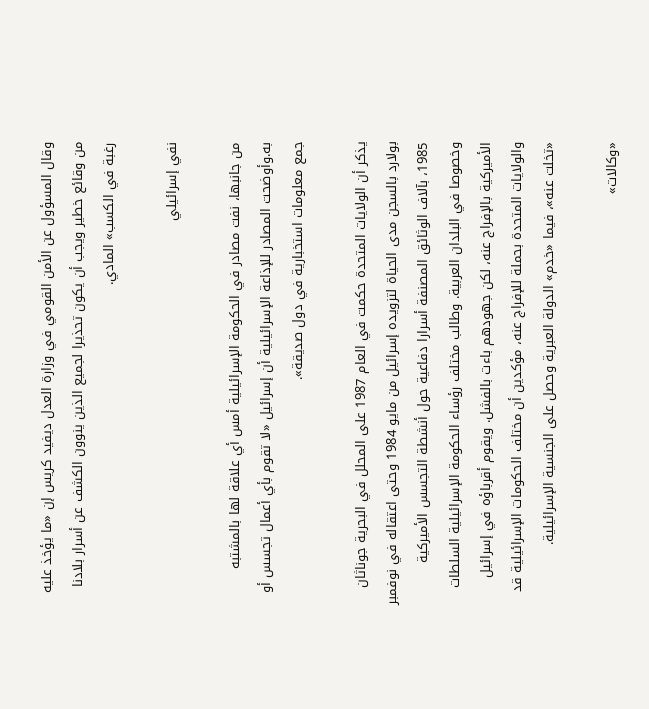وقال المسؤول عن الأمن القومي في وزارة العدل ديفيد كريس إن «ما يؤخذ عليه من وقائع خطير ويجب أن يكون تحذيرا لجميع الذين ينوون الكشف عن أسرار بلادنا رغبة في الكسب» المادي.

نفي إسرائيلي

من جانبها، نفت مصادر في الحكومة الإسرائيلية أمس أي علاقة لها بالمشتبه به.وأوضحت المصادر للإذاعة الإسرائيلية أن إسرائيل «لا تقوم بأي أعمال تجسس أو جمع معلومات استخبارية في دول صديقة».

يذكر أن الولايات المتحدة حكمت في العام 1987 على المحلل في البحرية جوناثان بولارد بالسجن مدى الحياة لتزويده إسرائيل من مايو 1984 وحتى اعتقاله في نوفمبر 1985، بآلاف الوثائق المصنفة أسرارا دفاعية حول أنشطة التجسس الأميركية وخصوصا في البلدان العربية. وطالب مختلف رؤساء الحكومة الإسرائيلية السلطات الأميركية بالإفراج عنه، لكن جهودهم باءت بالفشل. ويقوم أقرباؤه في إسرائيل والولايات المتحدة بحملة للإفراج عنه، مؤكدين أن مختلف الحكومات الإسرائيلية قد «تخلت عنه»، فيما «خدم» الدولة العبرية وحصل على الجنسية الإسرائيلية.

«وكالات»